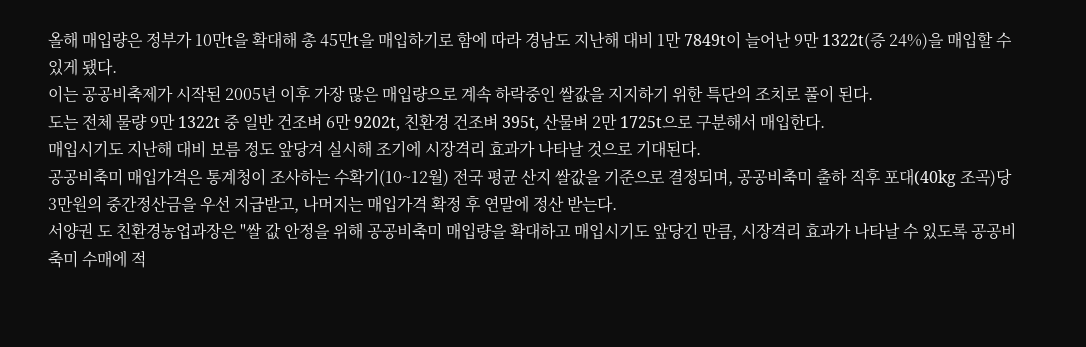올해 매입량은 정부가 10만t을 확대해 총 45만t을 매입하기로 함에 따라 경남도 지난해 대비 1만 7849t이 늘어난 9만 1322t(증 24%)을 매입할 수 있게 됐다.
이는 공공비축제가 시작된 2005년 이후 가장 많은 매입량으로 계속 하락중인 쌀값을 지지하기 위한 특단의 조치로 풀이 된다.
도는 전체 물량 9만 1322t 중 일반 건조벼 6만 9202t, 친환경 건조벼 395t, 산물벼 2만 1725t으로 구분해서 매입한다.
매입시기도 지난해 대비 보름 정도 앞당겨 실시해 조기에 시장격리 효과가 나타날 것으로 기대된다.
공공비축미 매입가격은 통계청이 조사하는 수확기(10~12월) 전국 평균 산지 쌀값을 기준으로 결정되며, 공공비축미 출하 직후 포대(40kg 조곡)당 3만원의 중간정산금을 우선 지급받고, 나머지는 매입가격 확정 후 연말에 정산 받는다.
서양권 도 친환경농업과장은 "쌀 값 안정을 위해 공공비축미 매입량을 확대하고 매입시기도 앞당긴 만큼, 시장격리 효과가 나타날 수 있도록 공공비축미 수매에 적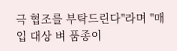극 협조를 부탁드린다"라며 "매입 대상 벼 품종이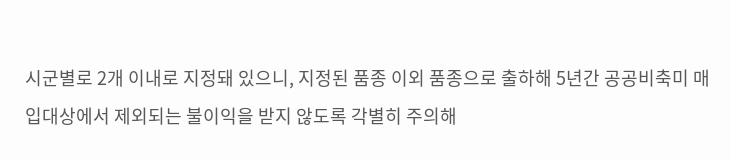시군별로 2개 이내로 지정돼 있으니, 지정된 품종 이외 품종으로 출하해 5년간 공공비축미 매입대상에서 제외되는 불이익을 받지 않도록 각별히 주의해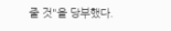줄 것"을 당부했다.